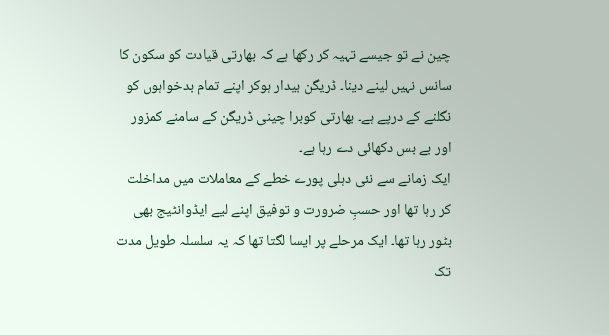چین نے تو جیسے تہیہ کر رکھا ہے کہ بھارتی قیادت کو سکون کا سانس نہیں لینے دینا۔ ڈریگن بیدار ہوکر اپنے تمام بدخواہوں کو نگلنے کے درپے ہے۔ بھارتی کوبرا چینی ڈریگن کے سامنے کمزور اور بے بس دکھائی دے رہا ہے۔
ایک زمانے سے نئی دہلی پورے خطے کے معاملات میں مداخلت کر رہا تھا اور حسبِ ضرورت و توفیق اپنے لیے ایڈوانٹیج بھی بٹور رہا تھا۔ ایک مرحلے پر ایسا لگتا تھا کہ یہ سلسلہ طویل مدت تک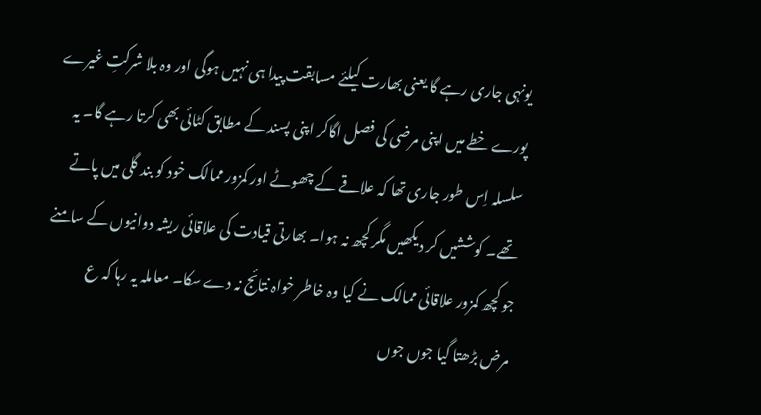یونہی جاری رہے گا یعنی بھارت کیلئے مسابقت پیدا ہی نہیں ہوگی اور وہ بلا شرکتِ غیرے پورے خطے میں اپنی مرضی کی فصل اگاکر اپنی پسند کے مطابق کٹائی بھی کرتا رہے گا۔ یہ سلسلہ اِس طور جاری تھا کہ علاقے کے چھوٹے اور کمزور ممالک خود کو بند گلی میں پاتے تھے۔ کوششیں کر دیکھیں مگر کچھ نہ ہوا۔ بھارتی قیادت کی علاقائی ریشہ دوانیوں کے سامنے جو کچھ کمزور علاقائی ممالک نے کیا وہ خاطر خواہ نتائج نہ دے سکا۔ معاملہ یہ رہا کہ ع
مرض بڑھتا گیا جوں جوں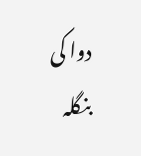دوا کی
بنگلہ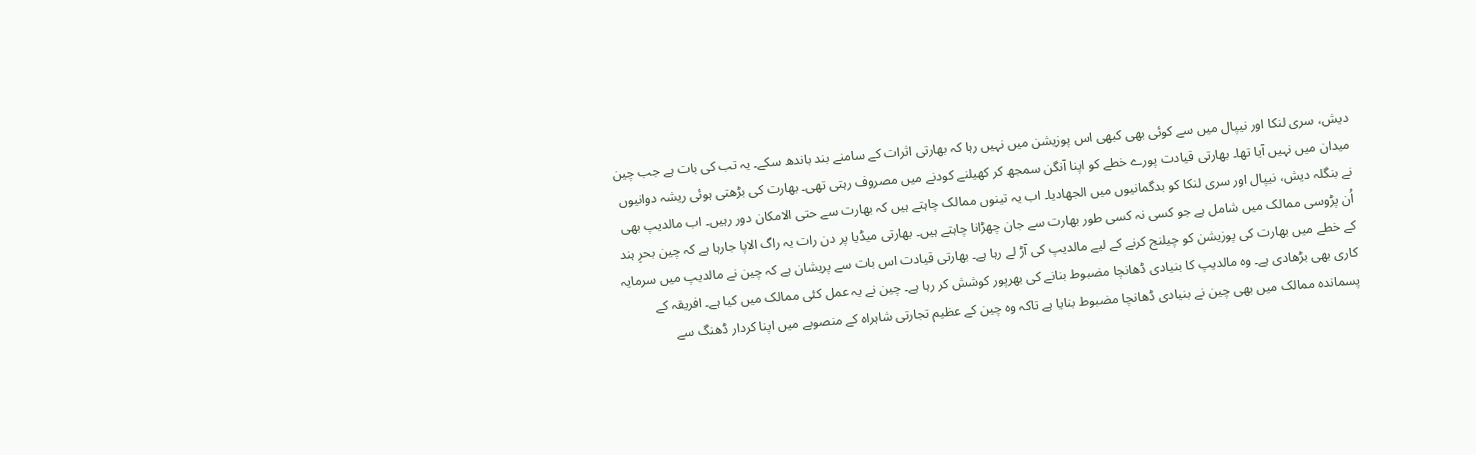دیش، سری لنکا اور نیپال میں سے کوئی بھی کبھی اس پوزیشن میں نہیں رہا کہ بھارتی اثرات کے سامنے بند باندھ سکے۔ یہ تب کی بات ہے جب چین میدان میں نہیں آیا تھا۔ بھارتی قیادت پورے خطے کو اپنا آنگن سمجھ کر کھیلنے کودنے میں مصروف رہتی تھی۔ بھارت کی بڑھتی ہوئی ریشہ دوانیوں نے بنگلہ دیش، نیپال اور سری لنکا کو بدگمانیوں میں الجھادیا۔ اب یہ تینوں ممالک چاہتے ہیں کہ بھارت سے حتی الامکان دور رہیں۔ اب مالدیپ بھی اُن پڑوسی ممالک میں شامل ہے جو کسی نہ کسی طور بھارت سے جان چھڑانا چاہتے ہیں۔ بھارتی میڈیا پر دن رات یہ راگ الاپا جارہا ہے کہ چین بحرِ ہند کے خطے میں بھارت کی پوزیشن کو چیلنج کرنے کے لیے مالدیپ کی آڑ لے رہا ہے۔ بھارتی قیادت اس بات سے پریشان ہے کہ چین نے مالدیپ میں سرمایہ کاری بھی بڑھادی ہے۔ وہ مالدیپ کا بنیادی ڈھانچا مضبوط بنانے کی بھرپور کوشش کر رہا ہے۔ چین نے یہ عمل کئی ممالک میں کیا ہے۔ افریقہ کے پسماندہ ممالک میں بھی چین نے بنیادی ڈھانچا مضبوط بنایا ہے تاکہ وہ چین کے عظیم تجارتی شاہراہ کے منصوبے میں اپنا کردار ڈھنگ سے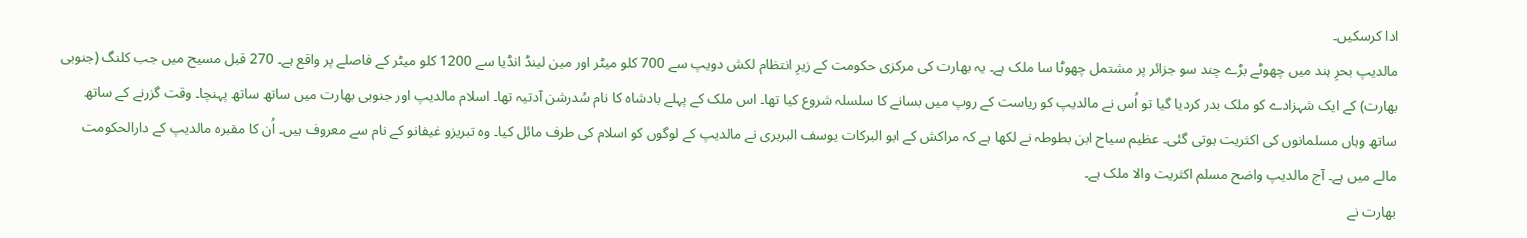ادا کرسکیں۔
مالدیپ بحرِ ہند میں چھوٹے بڑے چند سو جزائر پر مشتمل چھوٹا سا ملک ہے۔ یہ بھارت کی مرکزی حکومت کے زیرِ انتظام لکش دویپ سے 700 کلو میٹر اور مین لینڈ انڈیا سے 1200 کلو میٹر کے فاصلے پر واقع ہے۔ 270 قبل مسیح میں جب کلنگ (جنوبی بھارت) کے ایک شہزادے کو ملک بدر کردیا گیا تو اُس نے مالدیپ کو ریاست کے روپ میں بسانے کا سلسلہ شروع کیا تھا۔ اس ملک کے پہلے بادشاہ کا نام سُدرشن آدتیہ تھا۔ اسلام مالدیپ اور جنوبی بھارت میں ساتھ ساتھ پہنچا۔ وقت گزرنے کے ساتھ ساتھ وہاں مسلمانوں کی اکثریت ہوتی گئی۔ عظیم سیاح ابن بطوطہ نے لکھا ہے کہ مراکش کے ابو البرکات یوسف البربری نے مالدیپ کے لوگوں کو اسلام کی طرف مائل کیا۔ وہ تبریزو غیفانو کے نام سے معروف ہیں۔ اُن کا مقبرہ مالدیپ کے دارالحکومت مالے میں ہے۔ آج مالدیپ واضح مسلم اکثریت والا ملک ہے۔
بھارت نے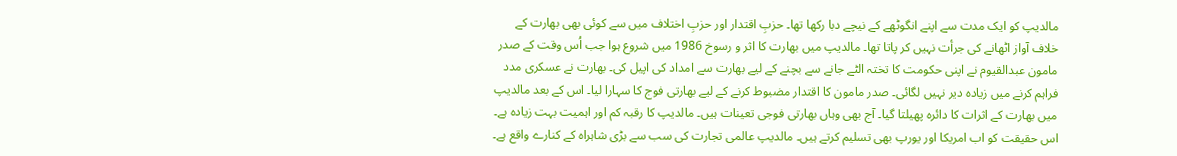مالدیپ کو ایک مدت سے اپنے انگوٹھے کے نیچے دبا رکھا تھا۔ حزبِ اقتدار اور حزبِ اختلاف میں سے کوئی بھی بھارت کے خلاف آواز اٹھانے کی جرأت نہیں کر پاتا تھا۔ مالدیپ میں بھارت کا اثر و رسوخ 1986 میں شروع ہوا جب اُس وقت کے صدر مامون عبدالقیوم نے اپنی حکومت کا تختہ الٹے جانے سے بچنے کے لیے بھارت سے امداد کی اپیل کی۔ بھارت نے عسکری مدد فراہم کرنے میں زیادہ دیر نہیں لگائی۔ صدر مامون کا اقتدار مضبوط کرنے کے لیے بھارتی فوج کا سہارا لیا۔ اس کے بعد مالدیپ میں بھارت کے اثرات کا دائرہ پھیلتا گیا۔ آج بھی وہاں بھارتی فوجی تعینات ہیں۔ مالدیپ کا رقبہ کم اور اہمیت بہت زیادہ ہے۔ اس حقیقت کو اب امریکا اور یورپ بھی تسلیم کرتے ہیں۔ مالدیپ عالمی تجارت کی سب سے بڑی شاہراہ کے کنارے واقع ہے۔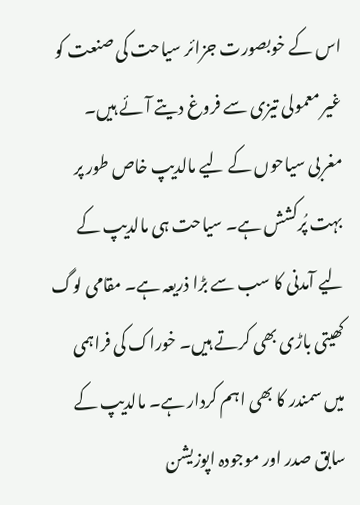اس کے خوبصورت جزائر سیاحت کی صنعت کو غیر معمولی تیزی سے فروغ دیتے آئے ہیں۔ مغربی سیاحوں کے لیے مالدیپ خاص طور پر بہت پُرکشش ہے۔ سیاحت ہی مالدیپ کے لیے آمدنی کا سب سے بڑا ذریعہ ہے۔ مقامی لوگ کھیتی باڑی بھی کرتے ہیں۔ خوراک کی فراہمی میں سمندر کا بھی اہم کردار ہے۔ مالدیپ کے سابق صدر اور موجودہ اپوزیشن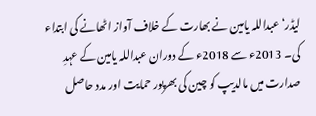لیڈر‘ عبداللہ یامین نے بھارت کے خلاف آواز اٹھانے کی ابتداء کی۔ 2013ء سے 2018ء کے دوران عبداللہ یامین کے عہدِ صدارت میں مالدیپ کو چین کی بھرپور حمایت اور مدد حاصل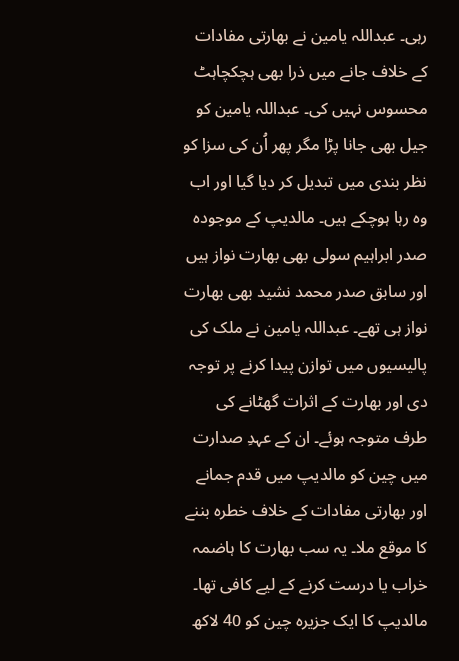رہی۔ عبداللہ یامین نے بھارتی مفادات کے خلاف جانے میں ذرا بھی ہچکچاہٹ محسوس نہیں کی۔ عبداللہ یامین کو جیل بھی جانا پڑا مگر پھر اُن کی سزا کو نظر بندی میں تبدیل کر دیا گیا اور اب وہ رہا ہوچکے ہیں۔ مالدیپ کے موجودہ صدر ابراہیم سولی بھی بھارت نواز ہیں اور سابق صدر محمد نشید بھی بھارت نواز ہی تھے۔ عبداللہ یامین نے ملک کی پالیسیوں میں توازن پیدا کرنے پر توجہ دی اور بھارت کے اثرات گھٹانے کی طرف متوجہ ہوئے۔ ان کے عہدِ صدارت میں چین کو مالدیپ میں قدم جمانے اور بھارتی مفادات کے خلاف خطرہ بننے کا موقع ملا۔ یہ سب بھارت کا ہاضمہ خراب یا درست کرنے کے لیے کافی تھا۔ مالدیپ کا ایک جزیرہ چین کو 40 لاکھ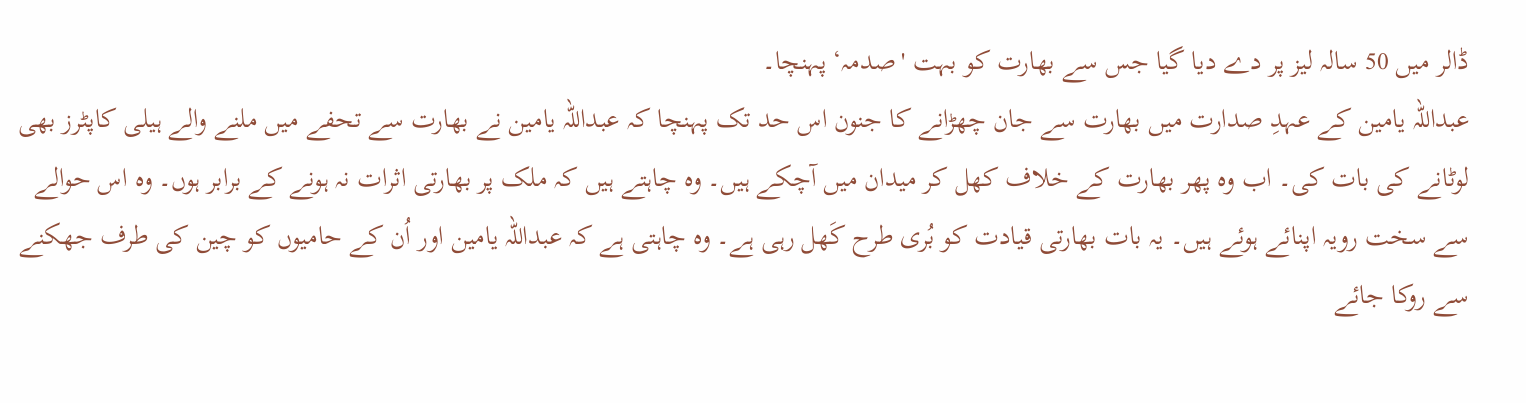ڈالر میں 50 سالہ لیز پر دے دیا گیا جس سے بھارت کو بہت 'صدمہ‘ پہنچا۔
عبداللہ یامین کے عہدِ صدارت میں بھارت سے جان چھڑانے کا جنون اس حد تک پہنچا کہ عبداللہ یامین نے بھارت سے تحفے میں ملنے والے ہیلی کاپٹرز بھی لوٹانے کی بات کی۔ اب وہ پھر بھارت کے خلاف کھل کر میدان میں آچکے ہیں۔ وہ چاہتے ہیں کہ ملک پر بھارتی اثرات نہ ہونے کے برابر ہوں۔ وہ اس حوالے سے سخت رویہ اپنائے ہوئے ہیں۔ یہ بات بھارتی قیادت کو بُری طرح کَھل رہی ہے۔ وہ چاہتی ہے کہ عبداللہ یامین اور اُن کے حامیوں کو چین کی طرف جھکنے سے روکا جائے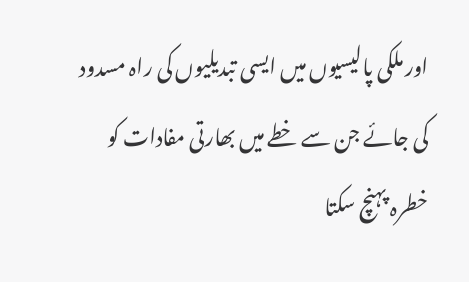اور ملکی پالیسیوں میں ایسی تبدیلیوں کی راہ مسدود کی جائے جن سے خطے میں بھارتی مفادات کو خطرہ پہنچ سکتا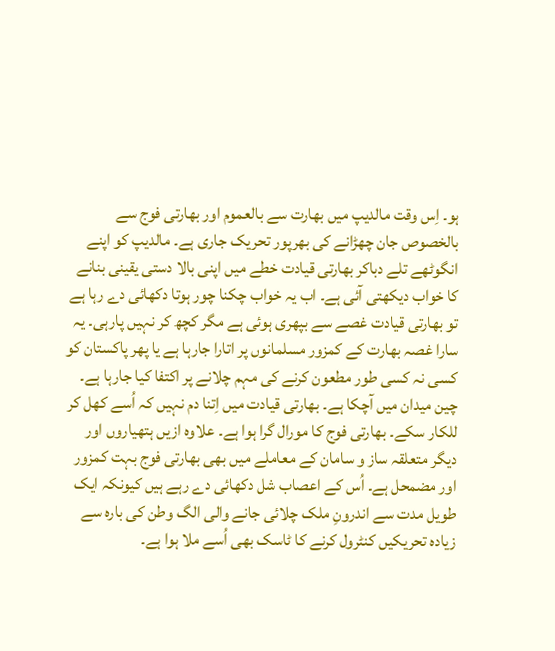ہو۔ اِس وقت مالدیپ میں بھارت سے بالعموم اور بھارتی فوج سے بالخصوص جان چھڑانے کی بھرپور تحریک جاری ہے۔ مالدیپ کو اپنے انگوٹھے تلے دباکر بھارتی قیادت خطے میں اپنی بالا دستی یقینی بنانے کا خواب دیکھتی آئی ہے۔ اب یہ خواب چکنا چور ہوتا دکھائی دے رہا ہے تو بھارتی قیادت غصے سے بپھری ہوئی ہے مگر کچھ کر نہیں پارہی۔ یہ سارا غصہ بھارت کے کمزور مسلمانوں پر اتارا جارہا ہے یا پھر پاکستان کو کسی نہ کسی طور مطعون کرنے کی مہم چلانے پر اکتفا کیا جارہا ہے۔
چین میدان میں آچکا ہے۔ بھارتی قیادت میں اِتنا دم نہیں کہ اُسے کھل کر للکار سکے۔ بھارتی فوج کا مورال گرا ہوا ہے۔ علاوہ ازیں ہتھیاروں اور دیگر متعلقہ ساز و سامان کے معاملے میں بھی بھارتی فوج بہت کمزور اور مضمحل ہے۔ اُس کے اعصاب شل دکھائی دے رہے ہیں کیونکہ ایک طویل مدت سے اندرونِ ملک چلائی جانے والی الگ وطن کی بارہ سے زیادہ تحریکیں کنٹرول کرنے کا ٹاسک بھی اُسے ملا ہوا ہے۔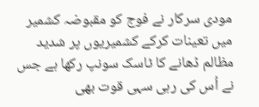مودی سرکار نے فوج کو مقبوضہ کشمیر میں تعینات کرکے کشمیریوں پر شدید مظالم ڈھانے کا ٹاسک سونپ رکھا ہے جس نے اُس کی رہی سہی قوت بھی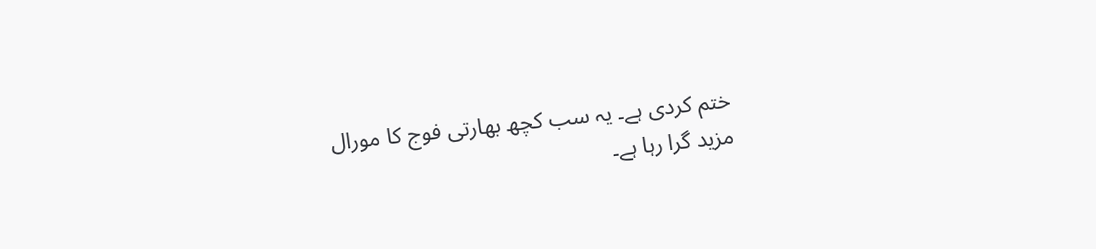ختم کردی ہے۔ یہ سب کچھ بھارتی فوج کا مورال مزید گرا رہا ہے۔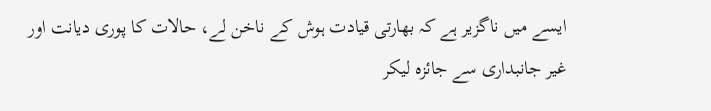ایسے میں ناگزیر ہے کہ بھارتی قیادت ہوش کے ناخن لے، حالات کا پوری دیانت اور غیر جانبداری سے جائزہ لیکر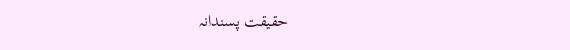حقیقت پسندانہ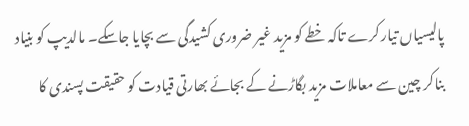پالیسیاں تیار کرے تاکہ خطے کو مزید غیر ضروری کشیدگی سے بچایا جاسکے۔ مالدیپ کو بنیاد بناکر چین سے معاملات مزید بگاڑنے کے بجائے بھارتی قیادت کو حقیقت پسندی کا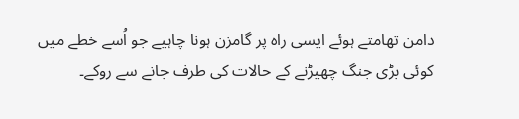دامن تھامتے ہوئے ایسی راہ پر گامزن ہونا چاہیے جو اُسے خطے میں کوئی بڑی جنگ چھیڑنے کے حالات کی طرف جانے سے روکے۔